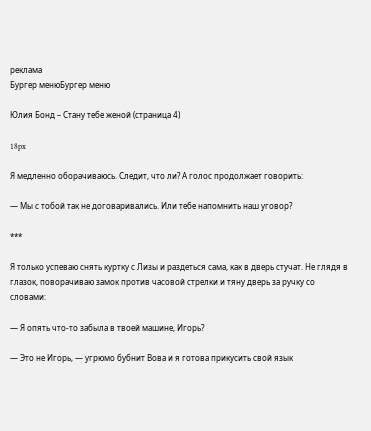реклама
Бургер менюБургер меню

Юлия Бонд – Стану тебе женой (страница 4)

18px

Я медленно оборачиваюсь. Следит, что ли? А голос продолжает говорить:

— Мы с тобой так не договаривались. Или тебе напомнить наш уговор?

***

Я только успеваю снять куртку с Лизы и раздеться сама, как в дверь стучат. Не глядя в глазок, поворачиваю замок против часовой стрелки и тяну дверь за ручку со словами:

— Я опять что-то забыла в твоей машине, Игорь?

— Это не Игорь, — угрюмо бубнит Вова и я готова прикусить свой язык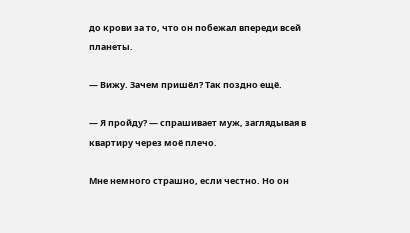до крови за то, что он побежал впереди всей планеты.

— Вижу. Зачем пришёл? Так поздно ещё.

— Я пройду? — спрашивает муж, заглядывая в квартиру через моё плечо.

Мне немного страшно, если честно. Но он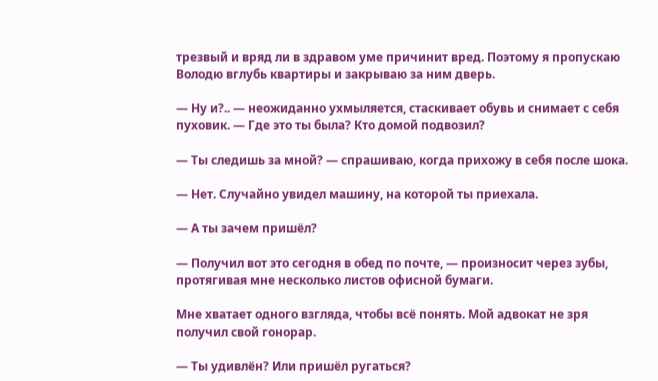трезвый и вряд ли в здравом уме причинит вред. Поэтому я пропускаю Володю вглубь квартиры и закрываю за ним дверь.

— Ну и?.. — неожиданно ухмыляется, стаскивает обувь и снимает с себя пуховик. — Где это ты была? Кто домой подвозил?

— Ты следишь за мной? — спрашиваю, когда прихожу в себя после шока.

— Нет. Случайно увидел машину, на которой ты приехала.

— А ты зачем пришёл?

— Получил вот это сегодня в обед по почте, — произносит через зубы, протягивая мне несколько листов офисной бумаги.

Мне хватает одного взгляда, чтобы всё понять. Мой адвокат не зря получил свой гонорар.

— Ты удивлён? Или пришёл ругаться?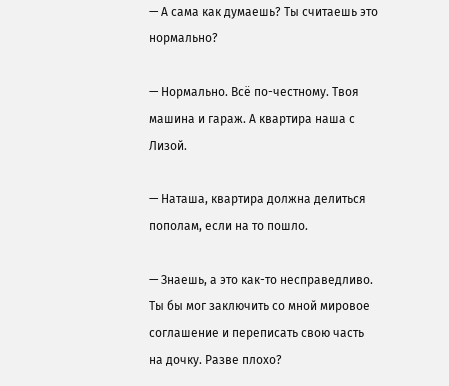— А сама как думаешь? Ты считаешь это нормально?

— Нормально. Всё по-честному. Твоя машина и гараж. А квартира наша с Лизой.

— Наташа, квартира должна делиться пополам, если на то пошло.

— Знаешь, а это как-то несправедливо. Ты бы мог заключить со мной мировое соглашение и переписать свою часть на дочку. Разве плохо?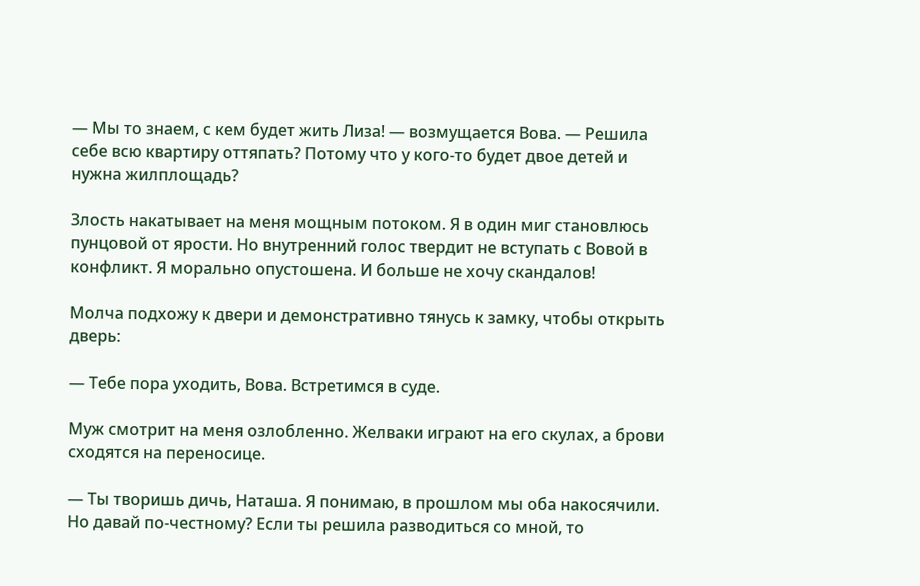— Мы то знаем, с кем будет жить Лиза! — возмущается Вова. — Решила себе всю квартиру оттяпать? Потому что у кого-то будет двое детей и нужна жилплощадь?

Злость накатывает на меня мощным потоком. Я в один миг становлюсь пунцовой от ярости. Но внутренний голос твердит не вступать с Вовой в конфликт. Я морально опустошена. И больше не хочу скандалов!

Молча подхожу к двери и демонстративно тянусь к замку, чтобы открыть дверь:

— Тебе пора уходить, Вова. Встретимся в суде.

Муж смотрит на меня озлобленно. Желваки играют на его скулах, а брови сходятся на переносице.

— Ты творишь дичь, Наташа. Я понимаю, в прошлом мы оба накосячили. Но давай по-честному? Если ты решила разводиться со мной, то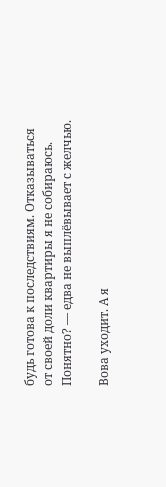будь готова к последствиям. Отказываться от своей доли квартиры я не собираюсь. Понятно? — едва не выплёвывает с желчью.

Вова уходит. А я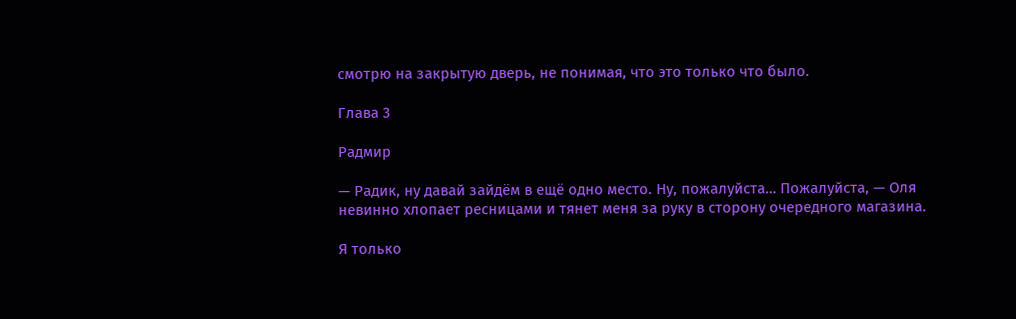смотрю на закрытую дверь, не понимая, что это только что было.

Глава 3

Радмир

— Радик, ну давай зайдём в ещё одно место. Ну, пожалуйста… Пожалуйста, — Оля невинно хлопает ресницами и тянет меня за руку в сторону очередного магазина.

Я только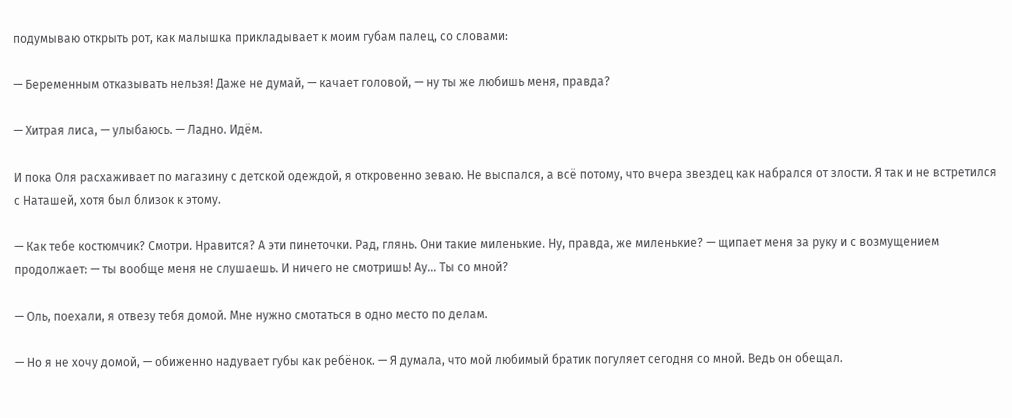подумываю открыть рот, как малышка прикладывает к моим губам палец, со словами:

— Беременным отказывать нельзя! Даже не думай, — качает головой, — ну ты же любишь меня, правда?

— Хитрая лиса, — улыбаюсь. — Ладно. Идём.

И пока Оля расхаживает по магазину с детской одеждой, я откровенно зеваю. Не выспался, а всё потому, что вчера звездец как набрался от злости. Я так и не встретился с Наташей, хотя был близок к этому.

— Как тебе костюмчик? Смотри. Нравится? А эти пинеточки. Рад, глянь. Они такие миленькие. Ну, правда, же миленькие? — щипает меня за руку и с возмущением продолжает: — ты вообще меня не слушаешь. И ничего не смотришь! Ау… Ты со мной?

— Оль, поехали, я отвезу тебя домой. Мне нужно смотаться в одно место по делам.

— Но я не хочу домой, — обиженно надувает губы как ребёнок. — Я думала, что мой любимый братик погуляет сегодня со мной. Ведь он обещал.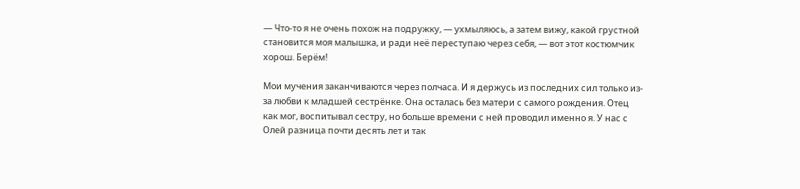— Что-то я не очень похож на подружку, — ухмыляюсь, а затем вижу, какой грустной становится моя малышка, и ради неё переступаю через себя, — вот этот костюмчик хорош. Берём!

Мои мучения заканчиваются через полчаса. И я держусь из последних сил только из-за любви к младшей сестрёнке. Она осталась без матери с самого рождения. Отец как мог, воспитывал сестру, но больше времени с ней проводил именно я. У нас с Олей разница почти десять лет и так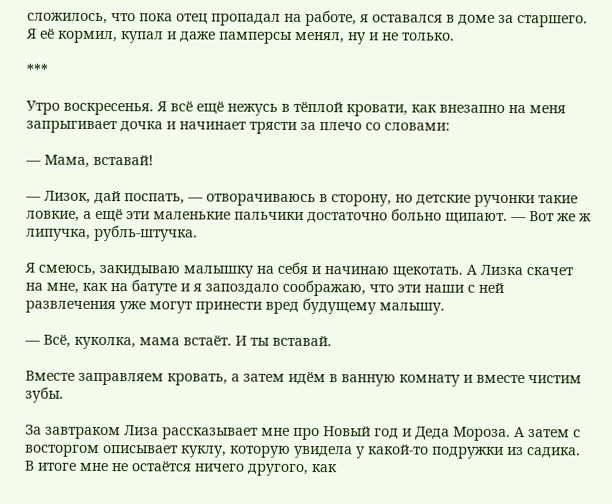сложилось, что пока отец пропадал на работе, я оставался в доме за старшего. Я её кормил, купал и даже памперсы менял, ну и не только.

***

Утро воскресенья. Я всё ещё нежусь в тёплой кровати, как внезапно на меня запрыгивает дочка и начинает трясти за плечо со словами:

— Мама, вставай!

— Лизок, дай поспать, — отворачиваюсь в сторону, но детские ручонки такие ловкие, а ещё эти маленькие пальчики достаточно больно щипают. — Вот же ж липучка, рубль-штучка.

Я смеюсь, закидываю малышку на себя и начинаю щекотать. А Лизка скачет на мне, как на батуте и я запоздало соображаю, что эти наши с ней развлечения уже могут принести вред будущему малышу.

— Всё, куколка, мама встаёт. И ты вставай.

Вместе заправляем кровать, а затем идём в ванную комнату и вместе чистим зубы.

За завтраком Лиза рассказывает мне про Новый год и Деда Мороза. А затем с восторгом описывает куклу, которую увидела у какой-то подружки из садика. В итоге мне не остаётся ничего другого, как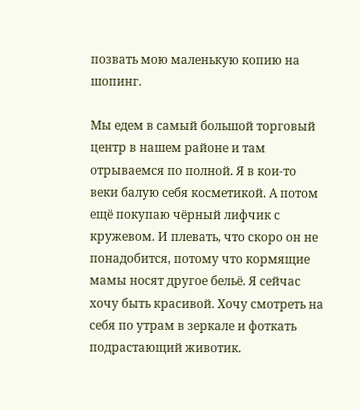позвать мою маленькую копию на шопинг.

Мы едем в самый большой торговый центр в нашем районе и там отрываемся по полной. Я в кои-то веки балую себя косметикой. А потом ещё покупаю чёрный лифчик с кружевом. И плевать, что скоро он не понадобится, потому что кормящие мамы носят другое бельё. Я сейчас хочу быть красивой. Хочу смотреть на себя по утрам в зеркале и фоткать подрастающий животик.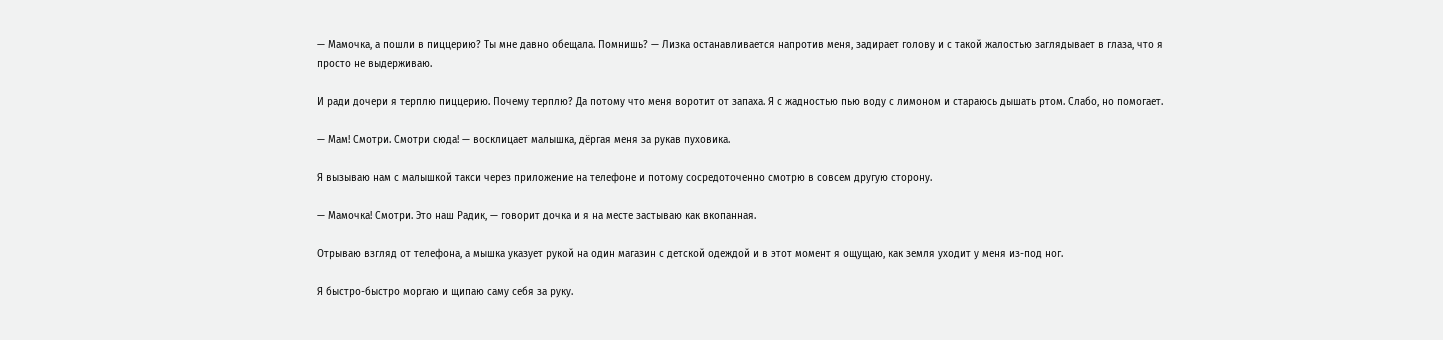— Мамочка, а пошли в пиццерию? Ты мне давно обещала. Помнишь? — Лизка останавливается напротив меня, задирает голову и с такой жалостью заглядывает в глаза, что я просто не выдерживаю.

И ради дочери я терплю пиццерию. Почему терплю? Да потому что меня воротит от запаха. Я с жадностью пью воду с лимоном и стараюсь дышать ртом. Слабо, но помогает.

— Мам! Смотри. Смотри сюда! — восклицает малышка, дёргая меня за рукав пуховика.

Я вызываю нам с малышкой такси через приложение на телефоне и потому сосредоточенно смотрю в совсем другую сторону.

— Мамочка! Смотри. Это наш Радик, — говорит дочка и я на месте застываю как вкопанная.

Отрываю взгляд от телефона, а мышка указует рукой на один магазин с детской одеждой и в этот момент я ощущаю, как земля уходит у меня из-под ног.

Я быстро-быстро моргаю и щипаю саму себя за руку.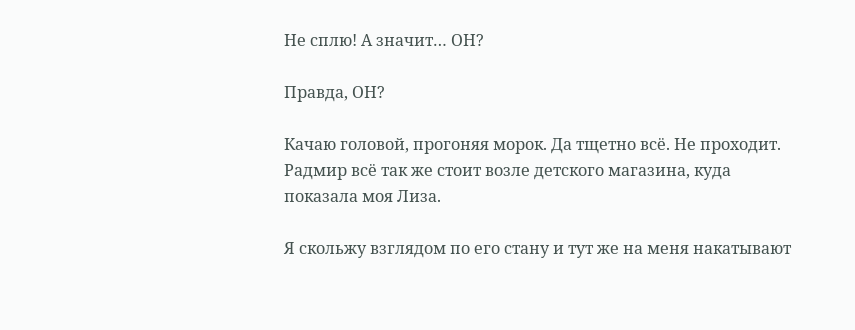Не сплю! А значит… ОН?

Правда, ОН?

Качаю головой, прогоняя морок. Да тщетно всё. Не проходит. Радмир всё так же стоит возле детского магазина, куда показала моя Лиза.

Я скольжу взглядом по его стану и тут же на меня накатывают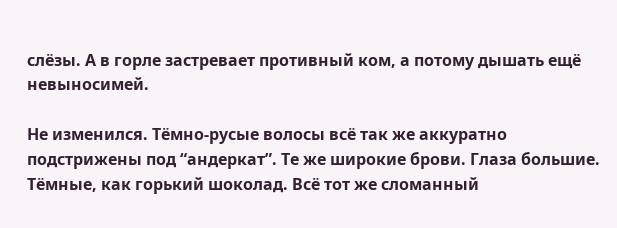слёзы. А в горле застревает противный ком, а потому дышать ещё невыносимей.

Не изменился. Тёмно-русые волосы всё так же аккуратно подстрижены под “андеркат”. Те же широкие брови. Глаза большие. Тёмные, как горький шоколад. Всё тот же сломанный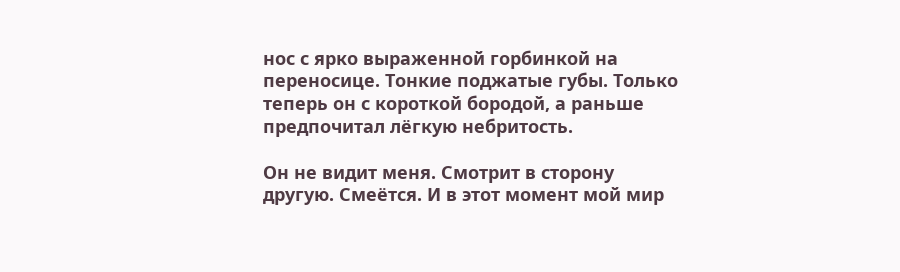нос с ярко выраженной горбинкой на переносице. Тонкие поджатые губы. Только теперь он с короткой бородой, а раньше предпочитал лёгкую небритость.

Он не видит меня. Смотрит в сторону другую. Смеётся. И в этот момент мой мир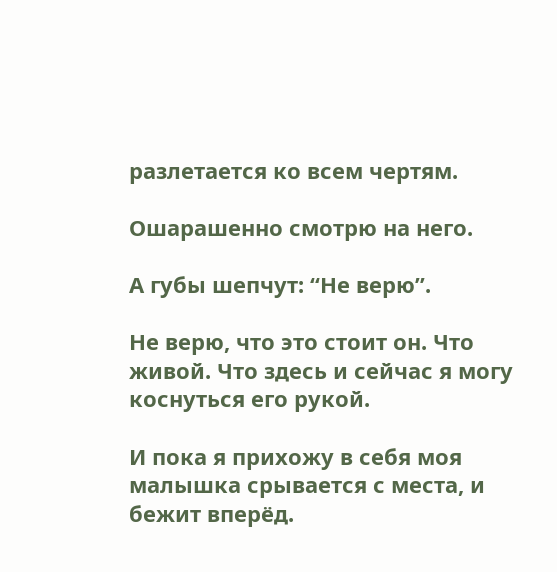разлетается ко всем чертям.

Ошарашенно смотрю на него.

А губы шепчут: “Не верю”.

Не верю, что это стоит он. Что живой. Что здесь и сейчас я могу коснуться его рукой.

И пока я прихожу в себя моя малышка срывается с места, и бежит вперёд.